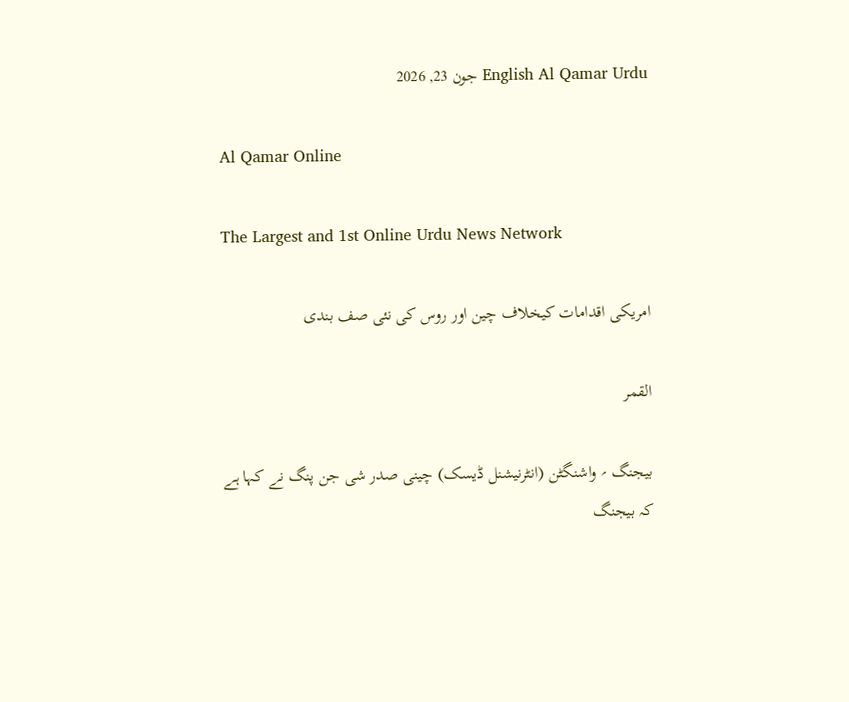English Al Qamar Urdu جون 23, 2026

Al Qamar Online

The Largest and 1st Online Urdu News Network

امریکی اقدامات کیخلاف چین اور روس کی نئی صف بندی

القمر

بیجنگ ؍ واشنگٹن (انٹرنیشنل ڈیسک) چینی صدر شی جن پنگ نے کہا ہے کہ بیجنگ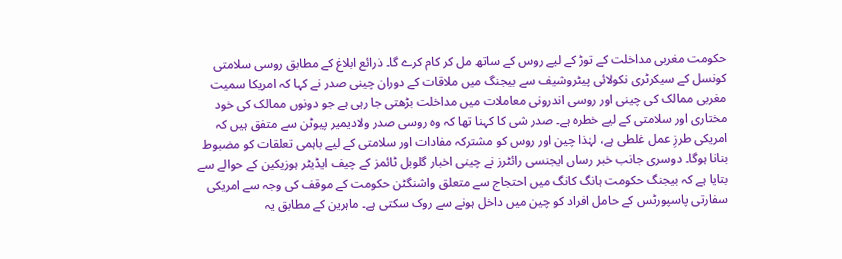حکومت مغربی مداخلت کے توڑ کے لیے روس کے ساتھ مل کر کام کرے گا۔ ذرائع ابلاغ کے مطابق روسی سلامتی کونسل کے سیکرٹری نکولائی پیٹروشیف سے بیجنگ میں ملاقات کے دوران چینی صدر نے کہا کہ امریکا سمیت مغربی ممالک کی چینی اور روسی اندرونی معاملات میں مداخلت بڑھتی جا رہی ہے جو دونوں ممالک کی خود مختاری اور سلامتی کے لیے خطرہ ہے۔ صدر شی کا کہنا تھا کہ وہ روسی صدر ولادیمیر پیوٹن سے متفق ہیں کہ امریکی طرزِ عمل غلطی ہے، لہٰذا چین اور روس کو مشترکہ مفادات اور سلامتی کے لیے باہمی تعلقات کو مضبوط بنانا ہوگا۔ دوسری جانب خبر رساں ایجنسی رائٹرز نے چینی اخبار گلوبل ٹائمز کے چیف ایڈیٹر ہوزیکین کے حوالے سے بتایا ہے کہ بیجنگ حکومت ہانگ کانگ میں احتجاج سے متعلق واشنگٹن حکومت کے موقف کی وجہ سے امریکی سفارتی پاسپورٹس کے حامل افراد کو چین میں داخل ہونے سے روک سکتی ہے۔ ماہرین کے مطابق یہ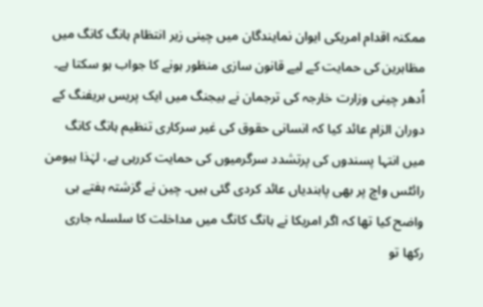ممکنہ اقدام امریکی ایوان نمایندگان میں چینی زیر انتظام ہانگ کانگ میں مظاہرین کی حمایت کے لیے قانون سازی منظور ہونے کا جواب ہو سکتا ہے۔ اُدھر چینی وزارت خارجہ کی ترجمان نے بیجنگ میں ایک پریس بریفنگ کے دوران الزام عائد کیا کہ انسانی حقوق کی غیر سرکاری تنظیم ہانگ کانگ میں انتہا پسندوں کی پرتشدد سرگرمیوں کی حمایت کررہی ہے، لہٰذا ہیومن رائٹس واچ پر بھی پابندیاں عائد کردی گئی ہیں۔ چین نے گزشتہ ہفتے ہی واضح کیا تھا کہ اگر امریکا نے ہانگ کانگ میں مداخلت کا سلسلہ جاری رکھا تو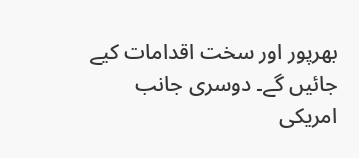بھرپور اور سخت اقدامات کیے جائیں گے۔ دوسری جانب امریکی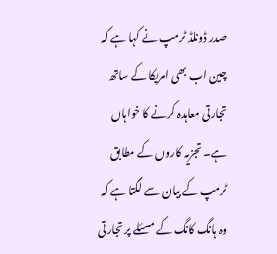صدر ڈونلڈ ٹرمپ نے کہا ہے کہ چین اب بھی امریکا کے ساتھ تجارتی معاہدہ کرنے کا خواہاں ہے۔ تجزیہ کاروں کے مطابق ٹرمپ کے بیان سے لگتا ہے کہ وہ ہانگ کانگ کے مسئلے پر تجارتی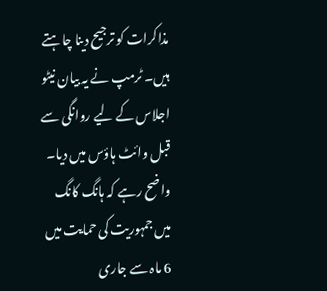مذاکرات کو ترجیح دینا چاہتے ہیں۔ ٹرمپ نے یہ بیان نیٹو اجلاس کے لیے روانگی سے قبل وائٹ ہاؤس میں دیا۔ واضح رہے کہ ہانگ کانگ میں جمہوریت کی حمایت میں 6 ماہ سے جاری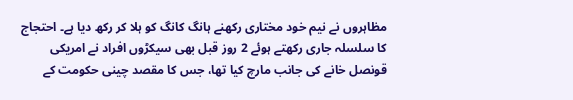مظاہروں نے نیم خود مختاری رکھنے ہانگ کانگ کو ہلا کر رکھ دیا ہے۔ احتجاج کا سلسلہ جاری رکھتے ہوئے 2 روز قبل بھی سیکڑوں افراد نے امریکی قونصل خانے کی جانب مارچ کیا تھا، جس کا مقصد چینی حکومت کے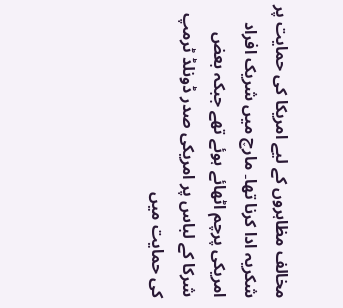مخالف مظاہروں کے لیے امریکا کی حمایت پر شکریہ ادا کرنا تھا۔ مارچ میں شریک افراد امریکی پرچم اٹھائے ہوئے تھے جبکہ بعض شرکا کے لباس پر امریکی صدر ڈونلڈ ٹرمپ کی حمایت میں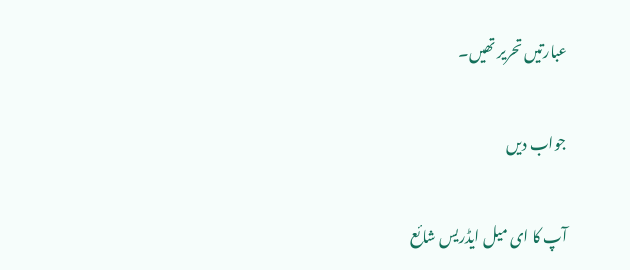عبارتیں تحریر تھیں۔

جواب دیں

آپ کا ای میل ایڈریس شائع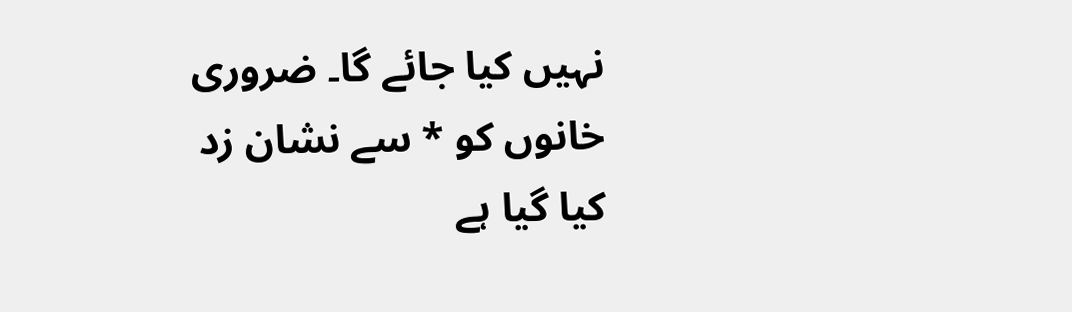نہیں کیا جائے گا۔ ضروری خانوں کو * سے نشان زد کیا گیا ہے